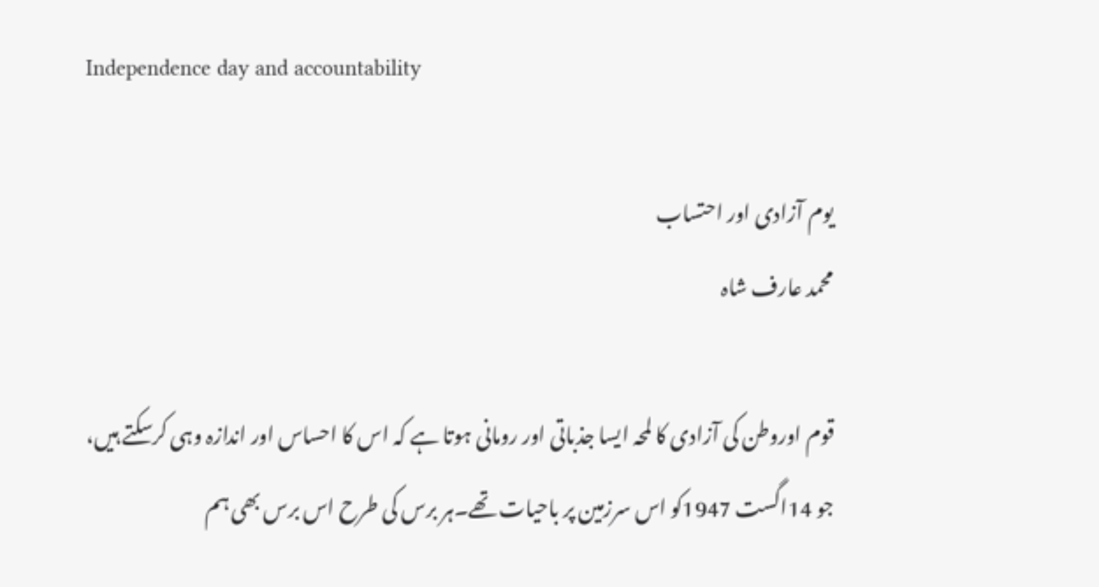Independence day and accountability

یوم آزادی اور احتساب
محمد عارف شاہ

قوم اوروطن کی آزادی کا لمحہ ایسا جذباتی اور رومانی ہوتا ہے کہ اس کا احساس اور اندازہ وہی کرسکتے ہیں، جو 14اگست 1947کو اس سرزمین پر باحیات تھے۔ہر برس کی طرح اس برس بھی ہم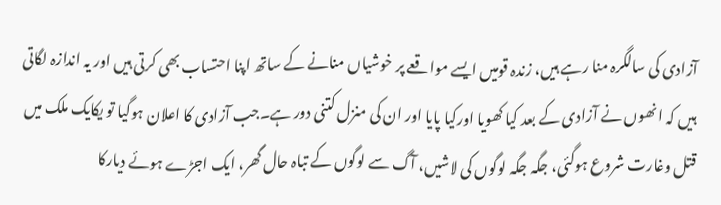آزادی کی سالگرہ منا رہے ہیں، زندہ قومیں ایسے مواقعے پر خوشیاں منانے کے ساتھ اپنا احتساب بھی کرتی ہیں اور یہ اندازہ لگاتی ہیں کہ انھوں نے آزادی کے بعد کیا کھویا اورکیا پایا اور ان کی منزل کتنی دور ہے۔جب آزادی کا اعلان ہوگیا تو یکایک ملک میں قتل وغارت شروع ہوگئی، جگہ جگہ لوگوں کی لاشیں، آگ سے لوگوں کے تباہ حال گھر، ایک اجڑے ہوئے دیارکا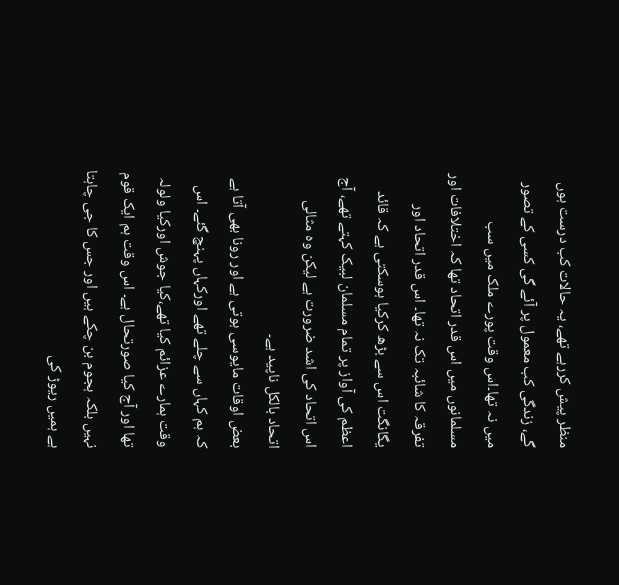منظر پیش کررہے تھے، یہ حالات کب درست ہوں گے، زندگی کب معمول پر آئے گی کسی کے تصور میں نہ تھا۔اس وقت پورے ملک میں سب مسلمانوں میں اس قدر اتحاد تھا کہ اختلافات اور تفرقہ کا شائبہ تک نہ تھا۔ اس قدر اتحاد اور یگانگت اس سے بڑھ کرکیا ہوسکتی ہے کہ قائد اعظم کی آواز پر تمام مسلمان لبیک کہتے تھے، آج اس اتحاد کی اشد ضرورت ہے لیکن وہ مثالی اتحاد بالکل ناپید ہے۔
بعض اوقات مایوسی ہوتی ہے اور رونا بھی آتا ہے کہ ہم کہاں سے چلے تھے اورکہاں پہنچ گئے۔ اس وقت ہمارے عزائم کیا تھے،کیا جوش اورکیا ولولہ تھا اور آج کیا صورتحال ہے۔ اس وقت ہم ایک قوم نہیں بلکہ ہجوم بن چکے ہیں اور جس کا جی چاہتا ہے ہمیں ریوڑ کی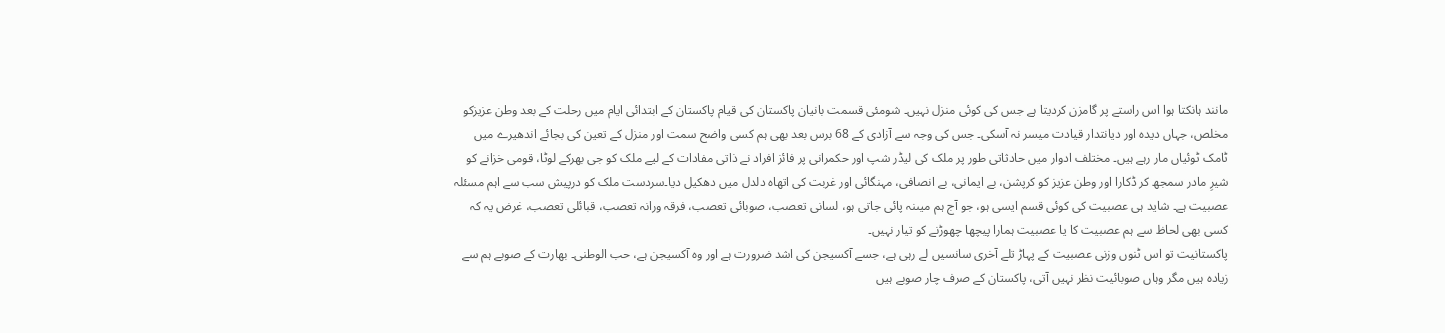مانند ہانکتا ہوا اس راستے پر گامزن کردیتا ہے جس کی کوئی منزل نہیں۔ شومئی قسمت بانیان پاکستان کی قیام پاکستان کے ابتدائی ایام میں رحلت کے بعد وطن عزیزکو مخلص، جہاں دیدہ اور دیانتدار قیادت میسر نہ آسکی۔ جس کی وجہ سے آزادی کے 68 برس بعد بھی ہم کسی واضح سمت اور منزل کے تعین کی بجائے اندھیرے میں ٹامک ٹوئیاں مار رہے ہیں۔ مختلف ادوار میں حادثاتی طور پر ملک کی لیڈر شپ اور حکمرانی پر فائز افراد نے ذاتی مفادات کے لیے ملک کو جی بھرکے لوٹا، قومی خزانے کو شیرِ مادر سمجھ کر ڈکارا اور وطن عزیز کو کرپشن، بے ایمانی، بے انصافی، مہنگائی اور غربت کی اتھاہ دلدل میں دھکیل دیا۔سردست ملک کو درپیش سب سے اہم مسئلہ عصبیت ہے۔ شاید ہی عصبیت کی کوئی قسم ایسی ہو، جو آج ہم میںنہ پائی جاتی ہو، لسانی تعصب، صوبائی تعصب، فرقہ ورانہ تعصب، قبائلی تعصب، غرض یہ کہ کسی بھی لحاظ سے ہم عصبیت کا یا عصبیت ہمارا پیچھا چھوڑنے کو تیار نہیں۔
پاکستانیت تو اس ٹنوں وزنی عصبیت کے پہاڑ تلے آخری سانسیں لے رہی ہے، جسے آکسیجن کی اشد ضرورت ہے اور وہ آکسیجن ہے، حب الوطنی۔ بھارت کے صوبے ہم سے زیادہ ہیں مگر وہاں صوبائیت نظر نہیں آتی، پاکستان کے صرف چار صوبے ہیں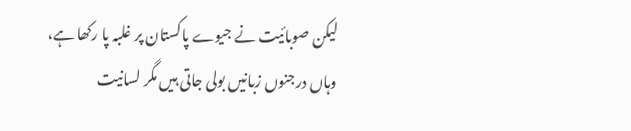لیکن صوبائیت نے جیوے پاکستان پر غلبہ پا رکھا ہے، وہاں درجنوں زبانیں بولی جاتی ہیں مگر لسانیت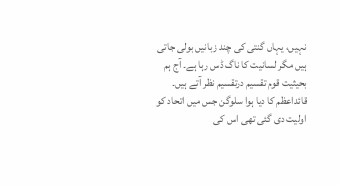نہیں، یہاں گنتی کی چند زبانیں بولی جاتی ہیں مگر لسانیت کا ناگ ڈس رہا ہے۔ آج ہم بحیثیت قوم تقسیم درتقسیم نظر آتے ہیں۔ قائداعظم کا دیا ہوا سلوگن جس میں اتحاد کو اولیت دی گئی تھی اس کی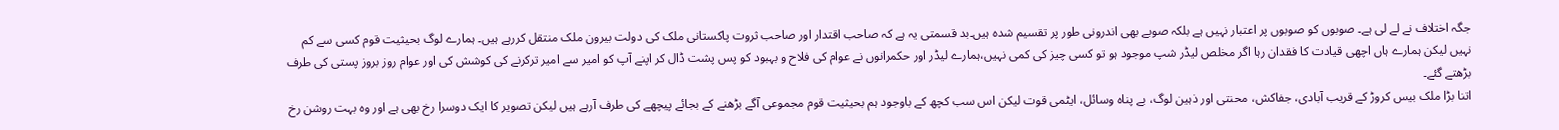جگہ اختلاف نے لے لی ہے۔ صوبوں کو صوبوں پر اعتبار نہیں ہے بلکہ صوبے بھی اندرونی طور پر تقسیم شدہ ہیں۔بد قسمتی یہ ہے کہ صاحب اقتدار اور صاحب ثروت پاکستانی ملک کی دولت بیرون ملک منتقل کررہے ہیں۔ ہمارے لوگ بحیثیت قوم کسی سے کم نہیں لیکن ہمارے ہاں اچھی قیادت کا فقدان رہا اگر مخلص لیڈر شپ موجود ہو تو کسی چیز کی کمی نہیں،ہمارے لیڈر اور حکمرانوں نے عوام کی فلاح و بہبود کو پس پشت ڈال کر اپنے آپ کو امیر سے امیر ترکرنے کی کوشش کی اور عوام روز بروز پستی کی طرف بڑھتے گئے۔
اتنا بڑا ملک بیس کروڑ کے قریب آبادی، جفاکش، محنتی اور ذہین لوگ، بے پناہ وسائل، ایٹمی قوت لیکن اس سب کچھ کے باوجود ہم بحیثیت قوم مجموعی آگے بڑھنے کے بجائے پیچھے کی طرف آرہے ہیں لیکن تصویر کا ایک دوسرا رخ بھی ہے اور وہ بہت روشن رخ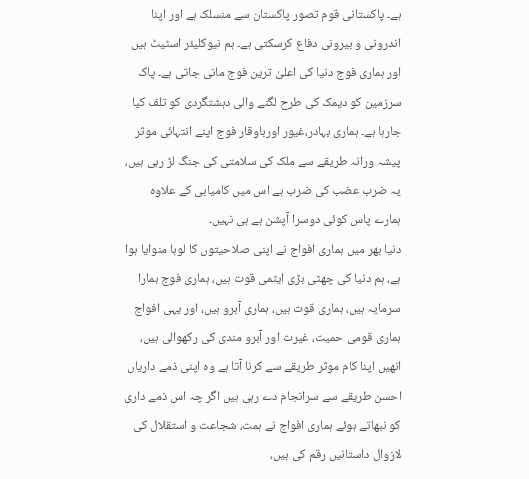ہے۔ پاکستانی قوم تصور پاکستان سے منسلک ہے اور اپنا اندرونی و بیرونی دفاع کرسکتی ہے۔ ہم نیوکلیئر اسٹیٹ ہیں اور ہماری فوج دنیا کی اعلیٰ ترین فوج مانی جاتی ہے۔ پاک سرزمین کو دیمک کی طرح لگنے والی دہشتگردی کو تلف کیا جارہا ہے۔ ہماری بہادر،غیور اورباوقار فوج اپنے انتہائی موثر پیشہ ورانہ طریقے سے ملک کی سلامتی کی جنگ لڑ رہی ہیں، یہ ضرب عضب کی ضرب ہے اس میں کامیابی کے علاوہ ہمارے پاس کوئی دوسرا آپشن ہے ہی نہیں۔
دنیا بھر میں ہماری افواج نے اپنی صلاحیتوں کا لوہا منوایا ہوا ہے، ہم دنیا کی چھٹی بڑی ایٹمی قوت ہیں، ہماری فوج ہمارا سرمایہ ہیں، ہماری قوت ہیں، ہماری آبرو ہیں، اور یہی افواج ہماری قومی حمیت، غیرت اور آبرو مندی کی رکھوالی ہیں، انھیں اپنا کام موثر طریقے سے کرنا آتا ہے وہ اپنی ذمے داریاں احسن طریقے سے سرانجام دے رہی ہیں اگر چہ اس ذمے داری کو نبھاتے ہوئے ہماری افواج نے ہمت، شجاعت و استقلال کی لازوال داستانیں رقم کی ہیں،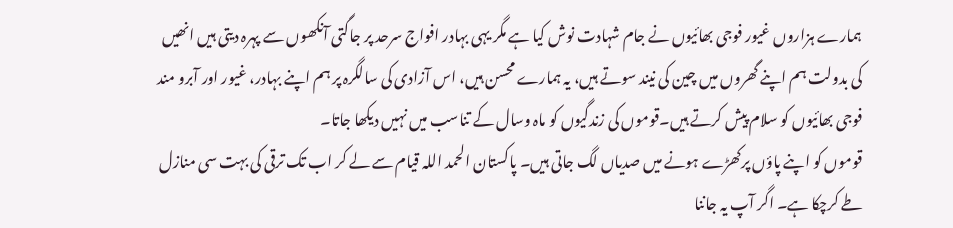ہمارے ہزاروں غیور فوجی بھائیوں نے جام شہادت نوش کیا ہے مگر یہی بہادر افواج سرحد پر جاگتی آنکھوں سے پہرہ دیتی ہیں انھیں کی بدولت ہم اپنے گھروں میں چین کی نیند سوتے ہیں، یہ ہمارے محسن ہیں، اس آزادی کی سالگرہ پر ہم اپنے بہادر، غیور اور آبرو مند فوجی بھائیوں کو سلام پیش کرتے ہیں۔قوموں کی زندگیوں کو ماہ وسال کے تناسب میں نہیں دیکھا جاتا۔
قوموں کو اپنے پاؤں پرکھڑے ہونے میں صدیاں لگ جاتی ہیں۔ پاکستان الحمد اللہ قیام سے لے کر اب تک ترقی کی بہت سی منازل طے کرچکا ہے۔ اگر آپ یہ جاننا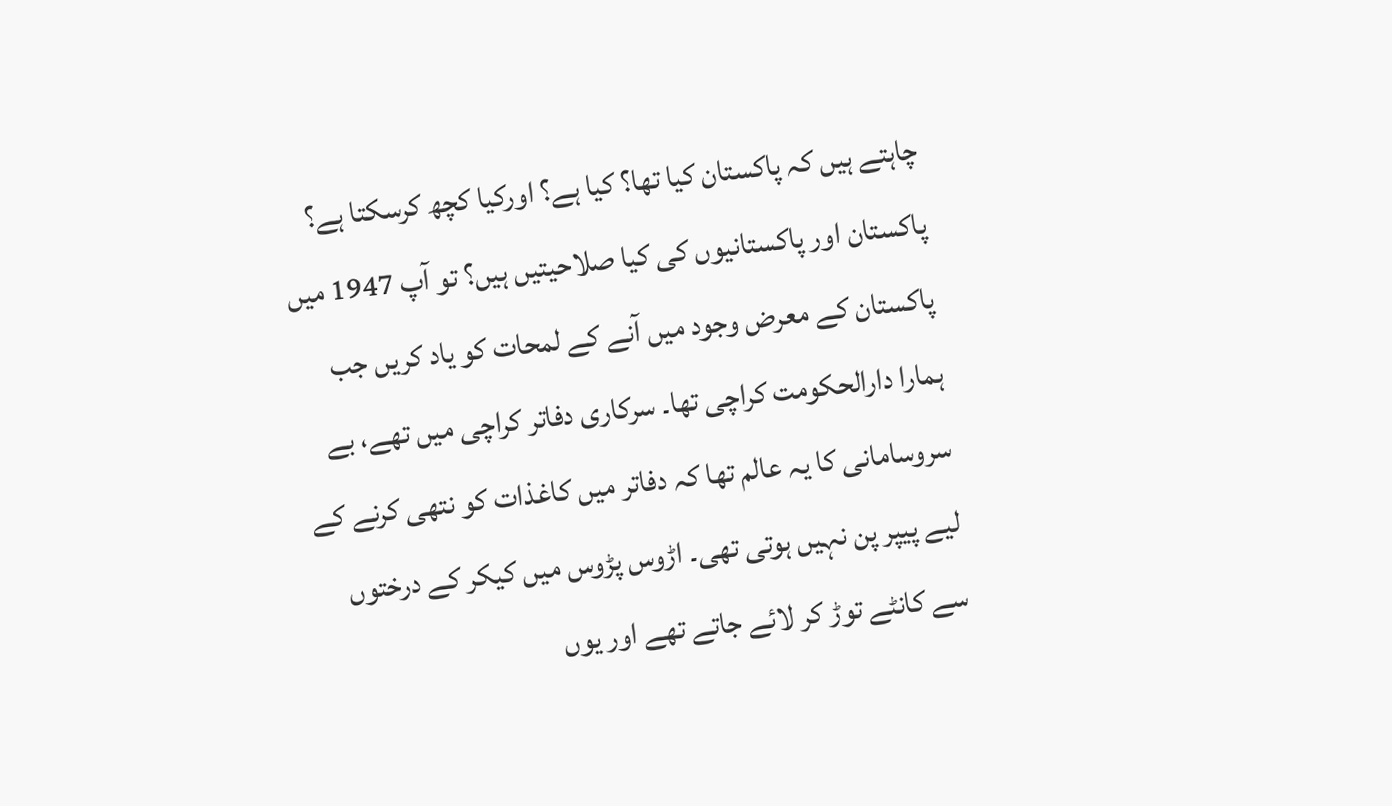چاہتے ہیں کہ پاکستان کیا تھا؟ کیا ہے؟ اورکیا کچھ کرسکتا ہے؟ پاکستان اور پاکستانیوں کی کیا صلاحیتیں ہیں؟ تو آپ 1947 میں پاکستان کے معرض وجود میں آنے کے لمحات کو یاد کریں جب ہمارا دارالحکومت کراچی تھا۔ سرکاری دفاتر کراچی میں تھے، بے سروسامانی کا یہ عالم تھا کہ دفاتر میں کاغذات کو نتھی کرنے کے لیے پیپر پن نہیں ہوتی تھی۔ اڑوس پڑوس میں کیکر کے درختوں سے کانٹے توڑ کر لائے جاتے تھے اور یوں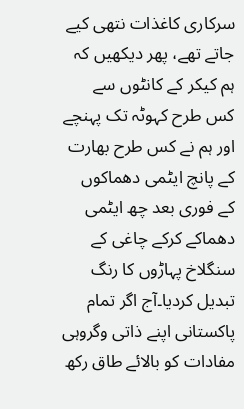سرکاری کاغذات نتھی کیے جاتے تھے، پھر دیکھیں کہ ہم کیکر کے کانٹوں سے کس طرح کہوٹہ تک پہنچے اور ہم نے کس طرح بھارت کے پانچ ایٹمی دھماکوں کے فوری بعد چھ ایٹمی دھماکے کرکے چاغی کے سنگلاخ پہاڑوں کا رنگ تبدیل کردیا۔آج اگر تمام پاکستانی اپنے ذاتی وگروہی مفادات کو بالائے طاق رکھ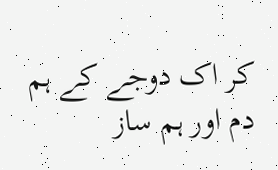کر اک دوجے کے ہم دم اور ہم ساز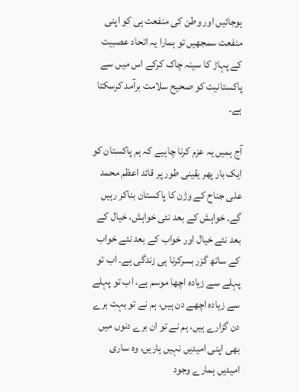ہوجائیں اور وطن کی منفعت ہی کو اپنی منفعت سمجھیں تو ہمارا یہ اتحاد عصبیت کے پہاڑ کا سینہ چاک کرکے اس میں سے پاکستانیت کو صحیح سلامت برآمد کرسکتا ہے۔

آج ہمیں یہ عزم کرنا چاہیے کہ ہم پاکستان کو ایک بار پھر یقینی طور پر قائد اعظم محمد علی جناح کے وژن کا پاکستان بناکر رہیں گے۔ خواہش کے بعد نئی خواہش، خیال کے بعد نئے خیال اور خواب کے بعد نئے خواب کے ساتھ گزر بسرکرنا ہی زندگی ہے۔ اب تو پہلے سے زیادہ اچھا موسم ہے، اب تو پہلے سے زیادہ اچھے دن ہیں، ہم نے تو بہت برے دن گزارے ہیں، ہم نے تو ان برے دنوں میں بھی اپنی امیدیں نہیں ہاریں، وہ ساری امیدیں ہمارے وجود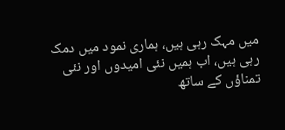میں مہک رہی ہیں، ہماری نمود میں دمک رہی ہیں، اب ہمیں نئی امیدوں اور نئی تمناؤں کے ساتھ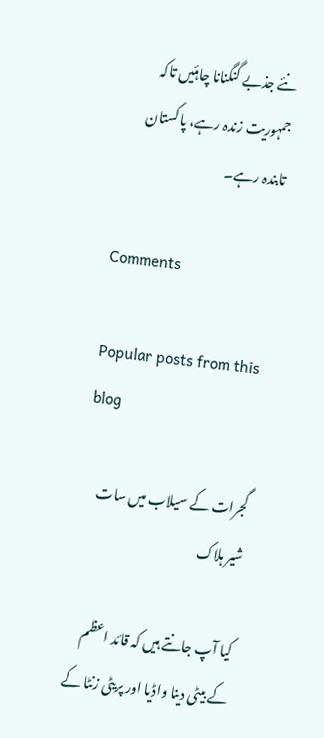نئے جذبے گنگنانا چاہئیں تاکہ جمہوریت زندہ رہے، پاکستان تابندہ رہے۔

Comments

Popular posts from this blog

گجرات کے سیلاب میں سات شیر ہلاک

کیا آپ جانتے ہیں کہ قائد اعظم کے بیٹی دینا واڈیا اور پریٹی زنٹا کے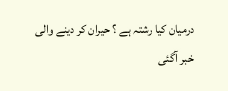درمیان کیا رشتہ ہے ؟ حیران کر دینے والی خبر آگئی